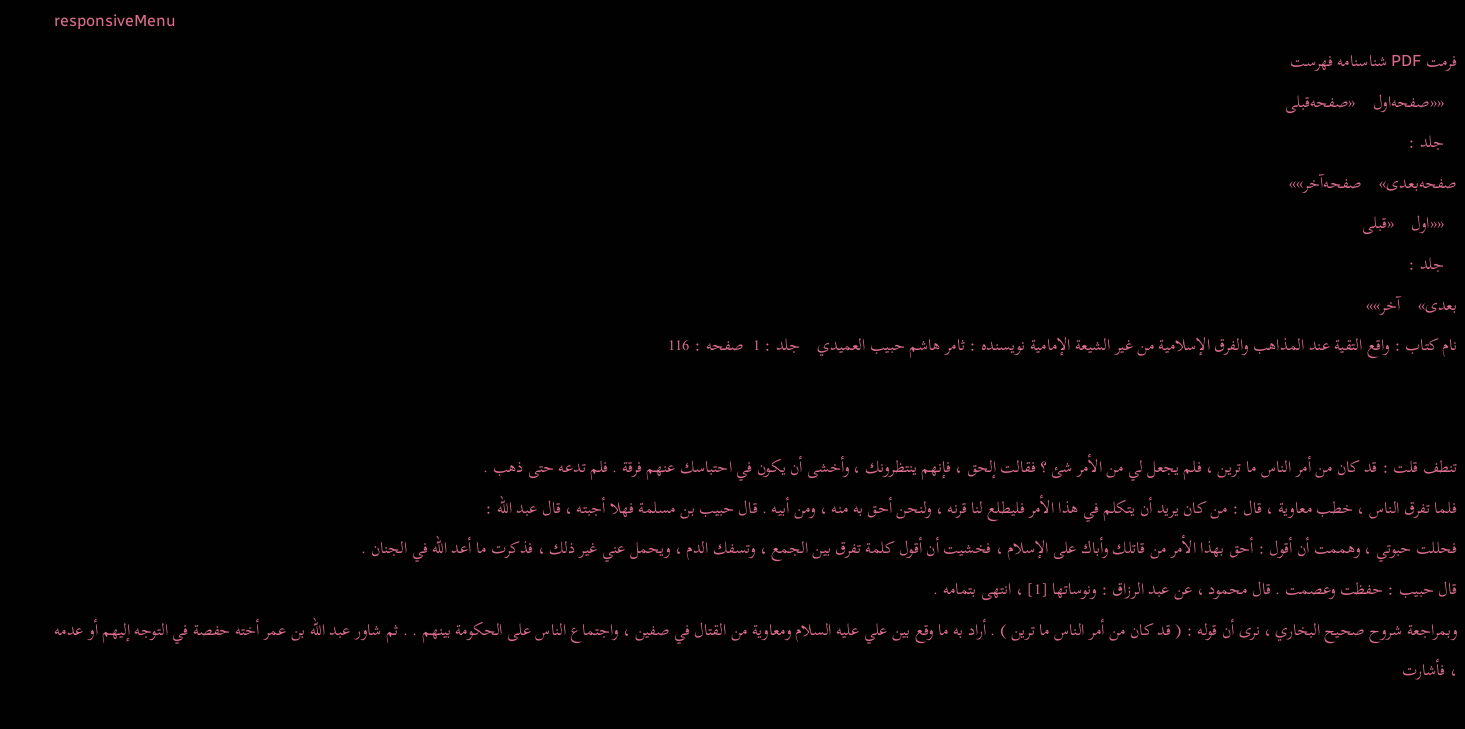responsiveMenu
فرمت PDF شناسنامه فهرست
   ««صفحه‌اول    «صفحه‌قبلی
   جلد :
صفحه‌بعدی»    صفحه‌آخر»»
   ««اول    «قبلی
   جلد :
بعدی»    آخر»»
نام کتاب : واقع التقية عند المذاهب والفرق الإسلامية من غير الشيعة الإمامية نویسنده : ثامر هاشم حبيب العميدي    جلد : 1  صفحه : 116


تنطف قلت : قد كان من أمر الناس ما ترين ، فلم يجعل لي من الأمر شئ ؟ فقالت إلحق ، فإنهم ينتظرونك ، وأخشى أن يكون في احتباسك عنهم فرقة . فلم تدعه حتى ذهب .
فلما تفرق الناس ، خطب معاوية ، قال : من كان يريد أن يتكلم في هذا الأمر فليطلع لنا قرنه ، ولنحن أحق به منه ، ومن أبيه . قال حبيب بن مسلمة فهلا أجبته ، قال عبد الله :
فحللت حبوتي ، وهممت أن أقول : أحق بهذا الأمر من قاتلك وأباك على الإسلام ، فخشيت أن أقول كلمة تفرق بين الجمع ، وتسفك الدم ، ويحمل عني غير ذلك ، فذكرت ما أعد الله في الجنان .
قال حبيب : حفظت وعصمت . قال محمود ، عن عبد الرزاق : ونوساتها [1] ، انتهى بتمامه .
وبمراجعة شروح صحيح البخاري ، نرى أن قوله : ( قد كان من أمر الناس ما ترين ) . أراد به ما وقع بين علي عليه السلام ومعاوية من القتال في صفين ، واجتماع الناس على الحكومة بينهم . . ثم شاور عبد الله بن عمر أخته حفصة في التوجه إليهم أو عدمه ، فأشارت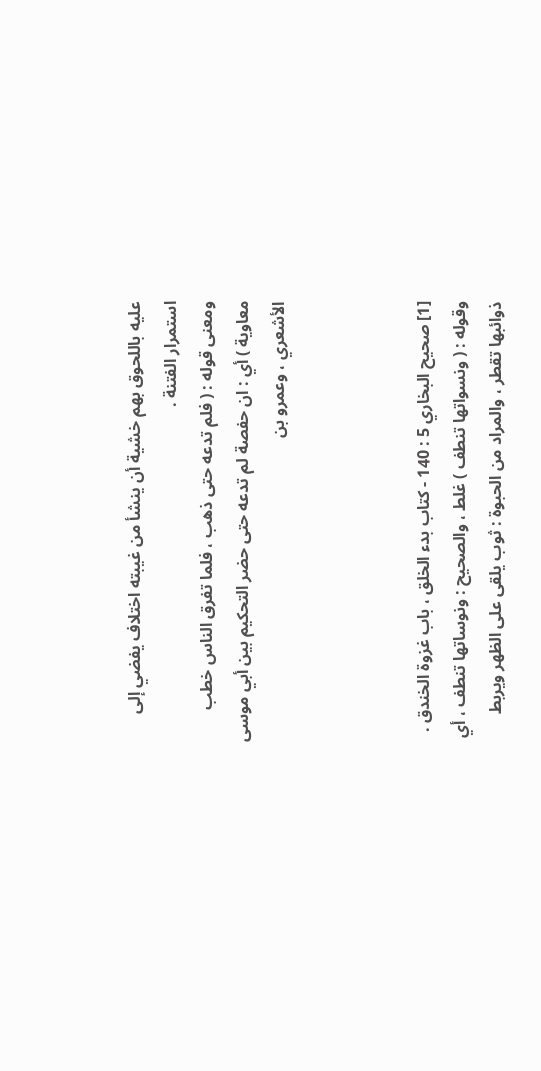عليه باللحوق بهم خشية أن ينشأ من غيبته اختلاف يفضي إلى استمرار الفتنة .
ومعنى قوله : ( فلم تدعه حتى ذهب ، فلما تفرق الناس خطب معاوية ) أي : ان حفصة لم تدعه حتى حضر التحكيم بين أبي موسى الأشعري ، وعمرو بن



[1] صحيح البخاري 5 : 140 - كتاب بدء الخلق ، باب غزوة الخندق . وقوله : ( ونسواتها تنطف ) غلط ، والصحيح : ونوساتها تنطف ، أي ذوائبها تقطر ، والمراد من الحبوة : ثوب يلقى على الظهر ويربط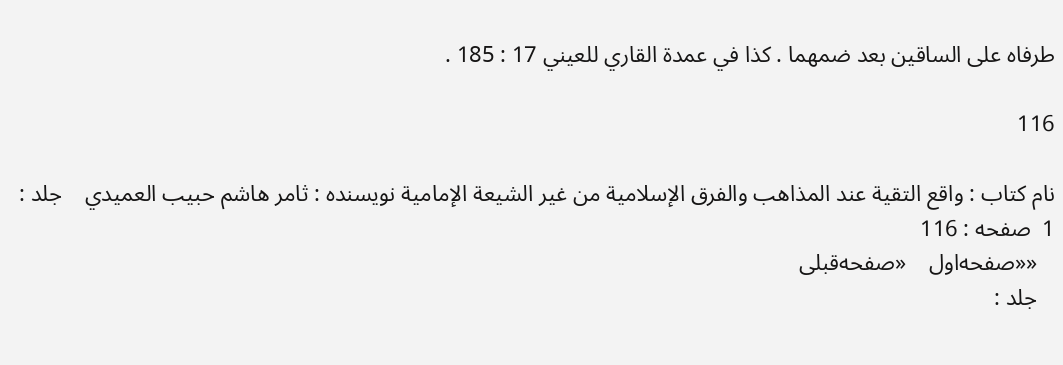طرفاه على الساقين بعد ضمهما . كذا في عمدة القاري للعيني 17 : 185 .

116

نام کتاب : واقع التقية عند المذاهب والفرق الإسلامية من غير الشيعة الإمامية نویسنده : ثامر هاشم حبيب العميدي    جلد : 1  صفحه : 116
   ««صفحه‌اول    «صفحه‌قبلی
   جلد :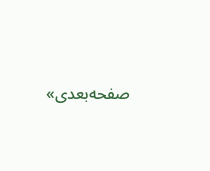صفحه‌بعدی»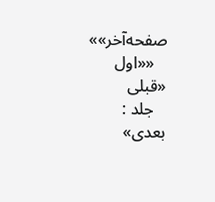صفحه‌آخر»»
   ««اول    «قبلی
   جلد :
بعدی»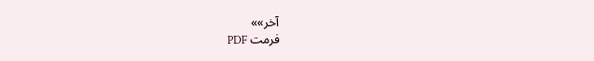آخر»»
فرمت PDF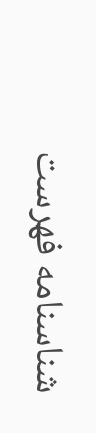شناسنامه فهرست